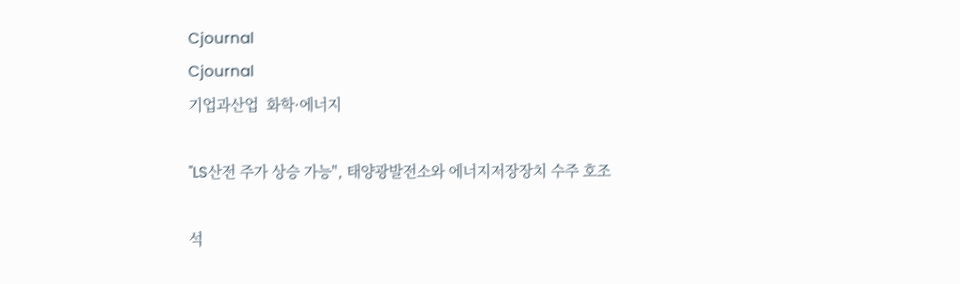Cjournal
Cjournal
기업과산업  화학·에너지

"LS산전 주가 상승 가능", 태양광발전소와 에너지저장장치 수주 호조

석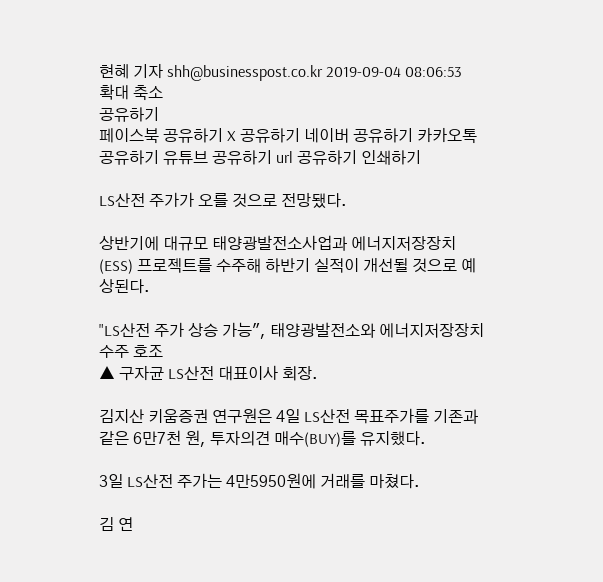현혜 기자 shh@businesspost.co.kr 2019-09-04 08:06:53
확대 축소
공유하기
페이스북 공유하기 X 공유하기 네이버 공유하기 카카오톡 공유하기 유튜브 공유하기 url 공유하기 인쇄하기

LS산전 주가가 오를 것으로 전망됐다.

상반기에 대규모 태양광발전소사업과 에너지저장장치(ESS) 프로젝트를 수주해 하반기 실적이 개선될 것으로 예상된다.

"LS산전 주가 상승 가능", 태양광발전소와 에너지저장장치 수주 호조
▲ 구자균 LS산전 대표이사 회장.

김지산 키움증권 연구원은 4일 LS산전 목표주가를 기존과 같은 6만7천 원, 투자의견 매수(BUY)를 유지했다.

3일 LS산전 주가는 4만5950원에 거래를 마쳤다.

김 연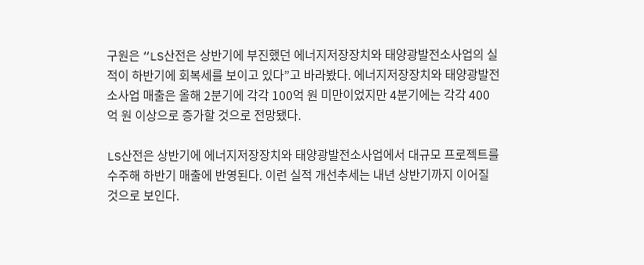구원은 “LS산전은 상반기에 부진했던 에너지저장장치와 태양광발전소사업의 실적이 하반기에 회복세를 보이고 있다”고 바라봤다. 에너지저장장치와 태양광발전소사업 매출은 올해 2분기에 각각 100억 원 미만이었지만 4분기에는 각각 400억 원 이상으로 증가할 것으로 전망됐다.

LS산전은 상반기에 에너지저장장치와 태양광발전소사업에서 대규모 프로젝트를 수주해 하반기 매출에 반영된다. 이런 실적 개선추세는 내년 상반기까지 이어질 것으로 보인다.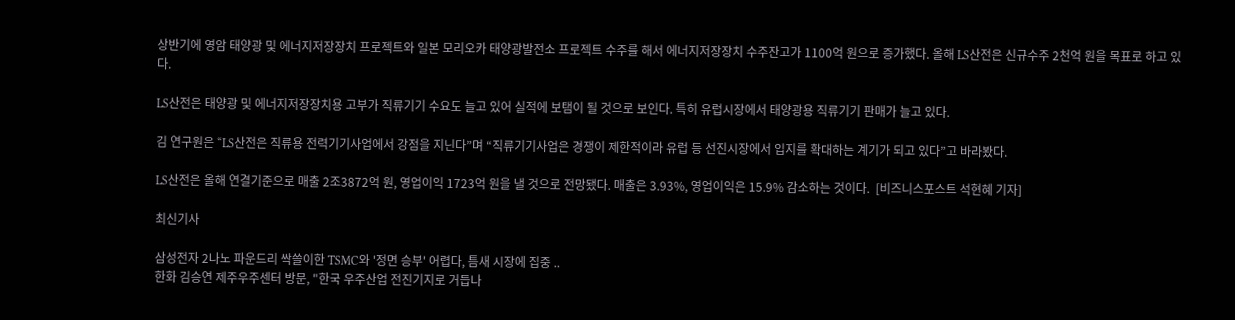상반기에 영암 태양광 및 에너지저장장치 프로젝트와 일본 모리오카 태양광발전소 프로젝트 수주를 해서 에너지저장장치 수주잔고가 1100억 원으로 증가했다. 올해 LS산전은 신규수주 2천억 원을 목표로 하고 있다.

LS산전은 태양광 및 에너지저장장치용 고부가 직류기기 수요도 늘고 있어 실적에 보탬이 될 것으로 보인다. 특히 유럽시장에서 태양광용 직류기기 판매가 늘고 있다.

김 연구원은 “LS산전은 직류용 전력기기사업에서 강점을 지닌다”며 “직류기기사업은 경쟁이 제한적이라 유럽 등 선진시장에서 입지를 확대하는 계기가 되고 있다”고 바라봤다.

LS산전은 올해 연결기준으로 매출 2조3872억 원, 영업이익 1723억 원을 낼 것으로 전망됐다. 매출은 3.93%, 영업이익은 15.9% 감소하는 것이다.  [비즈니스포스트 석현혜 기자]

최신기사

삼성전자 2나노 파운드리 싹쓸이한 TSMC와 '정면 승부' 어렵다, 틈새 시장에 집중 ..
한화 김승연 제주우주센터 방문, "한국 우주산업 전진기지로 거듭나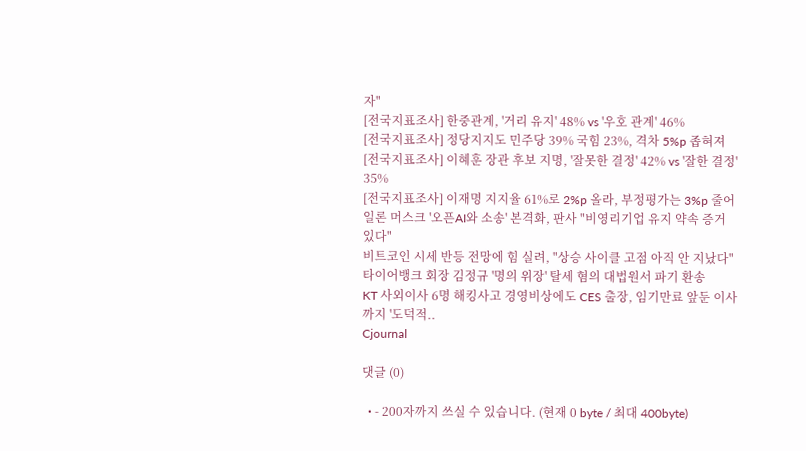자"
[전국지표조사] 한중관계, '거리 유지' 48% vs '우호 관계' 46%
[전국지표조사] 정당지지도 민주당 39% 국힘 23%, 격차 5%p 좁혀져
[전국지표조사] 이혜훈 장관 후보 지명, '잘못한 결정' 42% vs '잘한 결정' 35%
[전국지표조사] 이재명 지지율 61%로 2%p 올라, 부정평가는 3%p 줄어
일론 머스크 '오픈AI와 소송' 본격화, 판사 "비영리기업 유지 약속 증거 있다"
비트코인 시세 반등 전망에 힘 실려, "상승 사이클 고점 아직 안 지났다"
타이어뱅크 회장 김정규 '명의 위장' 탈세 혐의 대법원서 파기 환송
KT 사외이사 6명 해킹사고 경영비상에도 CES 출장, 임기만료 앞둔 이사까지 '도덕적..
Cjournal

댓글 (0)

  • - 200자까지 쓰실 수 있습니다. (현재 0 byte / 최대 400byte)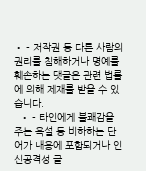• - 저작권 등 다른 사람의 권리를 침해하거나 명예를 훼손하는 댓글은 관련 법률에 의해 제재를 받을 수 있습니다.
  • - 타인에게 불쾌감을 주는 욕설 등 비하하는 단어가 내용에 포함되거나 인신공격성 글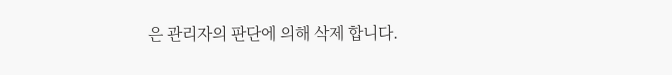은 관리자의 판단에 의해 삭제 합니다.